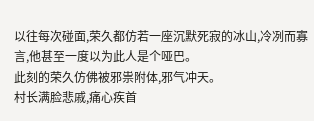以往每次碰面,荣久都仿若一座沉默死寂的冰山,冷冽而寡言,他甚至一度以为此人是个哑巴。
此刻的荣久仿佛被邪祟附体,邪气冲天。
村长满脸悲戚,痛心疾首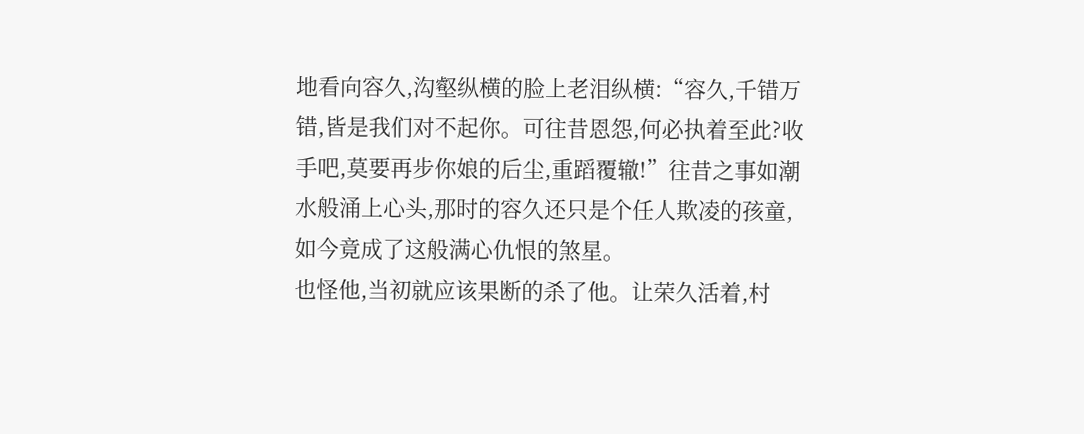地看向容久,沟壑纵横的脸上老泪纵横:“容久,千错万错,皆是我们对不起你。可往昔恩怨,何必执着至此?收手吧,莫要再步你娘的后尘,重蹈覆辙!”往昔之事如潮水般涌上心头,那时的容久还只是个任人欺凌的孩童,如今竟成了这般满心仇恨的煞星。
也怪他,当初就应该果断的杀了他。让荣久活着,村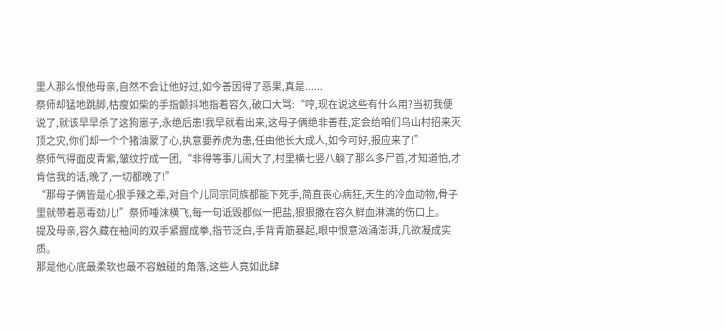里人那么恨他母亲,自然不会让他好过,如今善因得了恶果,真是......
祭师却猛地跳脚,枯瘦如柴的手指颤抖地指着容久,破口大骂:“哼,现在说这些有什么用?当初我便说了,就该早早杀了这狗崽子,永绝后患!我早就看出来,这母子俩绝非善茬,定会给咱们乌山村招来灭顶之灾,你们却一个个猪油蒙了心,执意要养虎为患,任由他长大成人,如今可好,报应来了!”
祭师气得面皮青紫,皱纹拧成一团,“非得等事儿闹大了,村里横七竖八躺了那么多尸首,才知道怕,才肯信我的话,晚了,一切都晚了!”
“那母子俩皆是心狠手辣之辈,对自个儿同宗同族都能下死手,简直丧心病狂,天生的冷血动物,骨子里就带着恶毒劲儿!”祭师唾沫横飞,每一句诋毁都似一把盐,狠狠撒在容久鲜血淋漓的伤口上。
提及母亲,容久藏在袖间的双手紧握成拳,指节泛白,手背青筋暴起,眼中恨意汹涌澎湃,几欲凝成实质。
那是他心底最柔软也最不容触碰的角落,这些人竟如此肆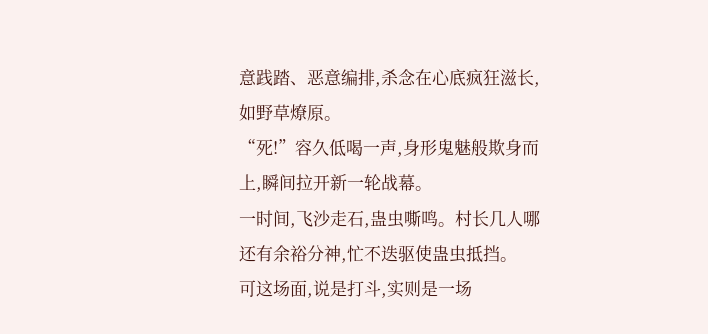意践踏、恶意编排,杀念在心底疯狂滋长,如野草燎原。
“死!”容久低喝一声,身形鬼魅般欺身而上,瞬间拉开新一轮战幕。
一时间,飞沙走石,蛊虫嘶鸣。村长几人哪还有余裕分神,忙不迭驱使蛊虫抵挡。
可这场面,说是打斗,实则是一场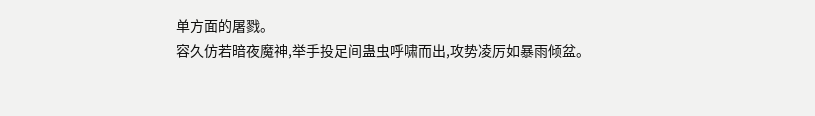单方面的屠戮。
容久仿若暗夜魔神,举手投足间蛊虫呼啸而出,攻势凌厉如暴雨倾盆。